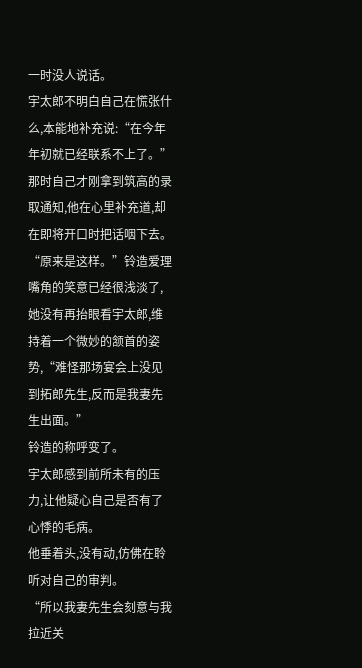一时没人说话。
宇太郎不明白自己在慌张什么,本能地补充说:“在今年年初就已经联系不上了。”那时自己才刚拿到筑高的录取通知,他在心里补充道,却在即将开口时把话咽下去。
“原来是这样。”铃造爱理嘴角的笑意已经很浅淡了,她没有再抬眼看宇太郎,维持着一个微妙的颔首的姿势,“难怪那场宴会上没见到拓郎先生,反而是我妻先生出面。”
铃造的称呼变了。
宇太郎感到前所未有的压力,让他疑心自己是否有了心悸的毛病。
他垂着头,没有动,仿佛在聆听对自己的审判。
“所以我妻先生会刻意与我拉近关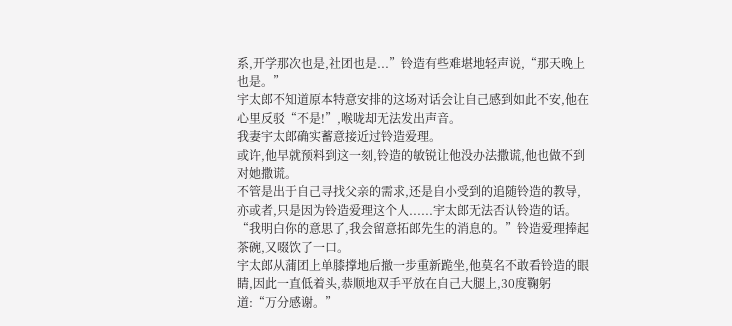系,开学那次也是,社团也是...”铃造有些难堪地轻声说,“那天晚上也是。”
宇太郎不知道原本特意安排的这场对话会让自己感到如此不安,他在心里反驳“不是!”,喉咙却无法发出声音。
我妻宇太郎确实蓄意接近过铃造爱理。
或许,他早就预料到这一刻,铃造的敏锐让他没办法撒谎,他也做不到对她撒谎。
不管是出于自己寻找父亲的需求,还是自小受到的追随铃造的教导,亦或者,只是因为铃造爱理这个人......宇太郎无法否认铃造的话。
“我明白你的意思了,我会留意拓郎先生的消息的。”铃造爱理捧起茶碗,又啜饮了一口。
宇太郎从蒲团上单膝撑地后撤一步重新跪坐,他莫名不敢看铃造的眼睛,因此一直低着头,恭顺地双手平放在自己大腿上,30度鞠躬道:“万分感谢。”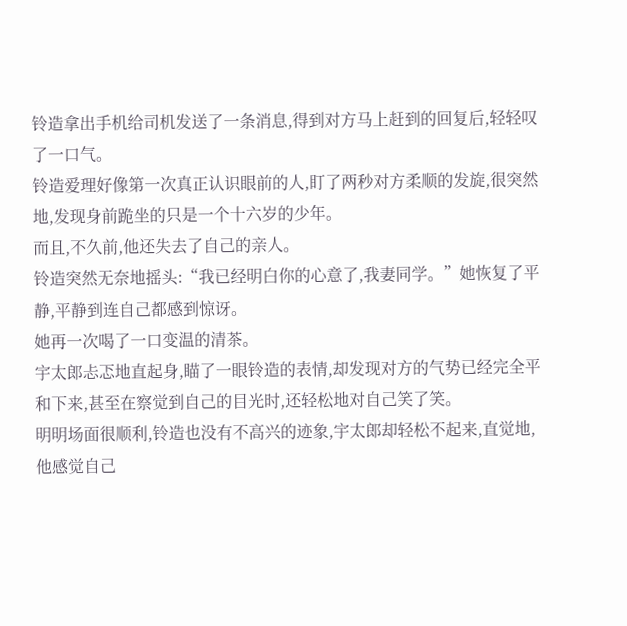铃造拿出手机给司机发送了一条消息,得到对方马上赶到的回复后,轻轻叹了一口气。
铃造爱理好像第一次真正认识眼前的人,盯了两秒对方柔顺的发旋,很突然地,发现身前跪坐的只是一个十六岁的少年。
而且,不久前,他还失去了自己的亲人。
铃造突然无奈地摇头:“我已经明白你的心意了,我妻同学。”她恢复了平静,平静到连自己都感到惊讶。
她再一次喝了一口变温的清茶。
宇太郎忐忑地直起身,瞄了一眼铃造的表情,却发现对方的气势已经完全平和下来,甚至在察觉到自己的目光时,还轻松地对自己笑了笑。
明明场面很顺利,铃造也没有不高兴的迹象,宇太郎却轻松不起来,直觉地,他感觉自己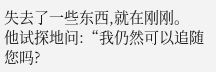失去了一些东西,就在刚刚。
他试探地问:“我仍然可以追随您吗?